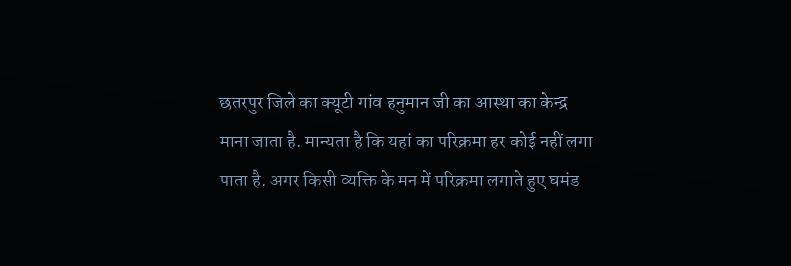छतरपुर जिले का क्यूटी गांव हनुमान जी का आस्था का केन्द्र माना जाता है. मान्यता है कि यहां का परिक्रमा हर कोई नहीं लगा पाता है. अगर किसी व्यक्ति के मन में परिक्रमा लगाते हुए घमंड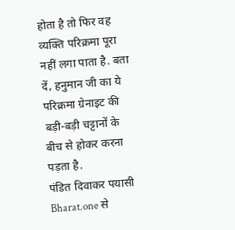होता है तो फिर वह व्यक्ति परिक्रमा पूरा नहीं लगा पाता है. बता दें, हनुमान जी का ये परिक्रमा ग्रेनाइट की बड़ी-बड़ी चट्टानों के बीच से होकर करना पड़ता है.
पंडित दिवाकर पयासी Bharat.one से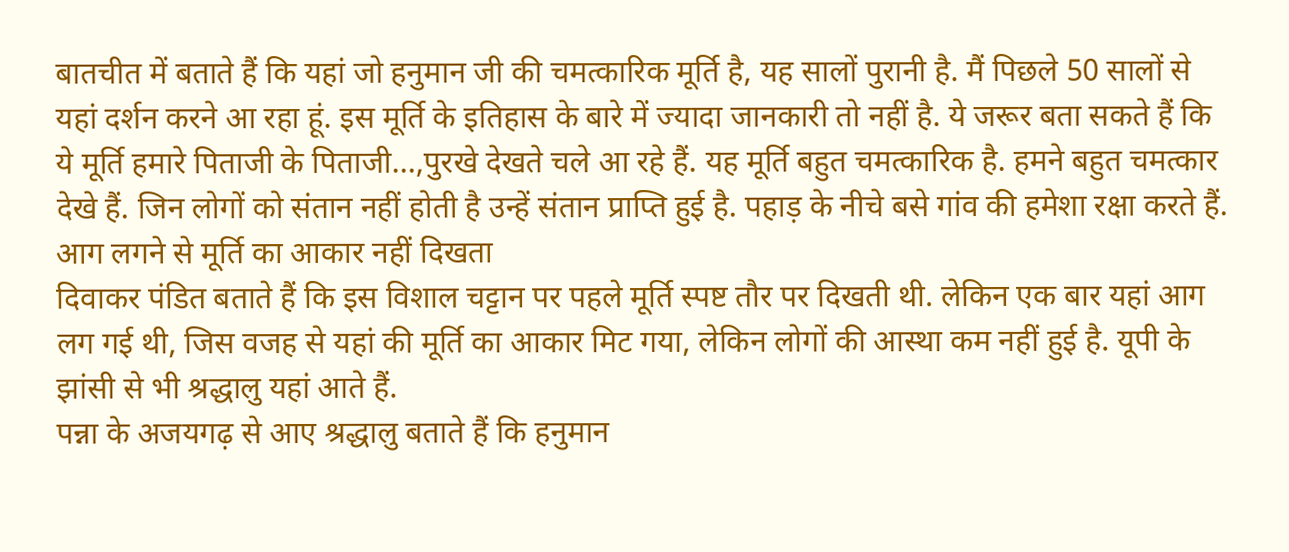बातचीत में बताते हैं कि यहां जो हनुमान जी की चमत्कारिक मूर्ति है, यह सालों पुरानी है. मैं पिछले 50 सालों से यहां दर्शन करने आ रहा हूं. इस मूर्ति के इतिहास के बारे में ज्यादा जानकारी तो नहीं है. ये जरूर बता सकते हैं कि ये मूर्ति हमारे पिताजी के पिताजी…,पुरखे देखते चले आ रहे हैं. यह मूर्ति बहुत चमत्कारिक है. हमने बहुत चमत्कार देखे हैं. जिन लोगों को संतान नहीं होती है उन्हें संतान प्राप्ति हुई है. पहाड़ के नीचे बसे गांव की हमेशा रक्षा करते हैं.
आग लगने से मूर्ति का आकार नहीं दिखता
दिवाकर पंडित बताते हैं कि इस विशाल चट्टान पर पहले मूर्ति स्पष्ट तौर पर दिखती थी. लेकिन एक बार यहां आग लग गई थी, जिस वजह से यहां की मूर्ति का आकार मिट गया, लेकिन लोगों की आस्था कम नहीं हुई है. यूपी के झांसी से भी श्रद्धालु यहां आते हैं.
पन्ना के अजयगढ़ से आए श्रद्धालु बताते हैं कि हनुमान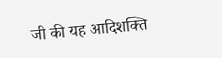जी की यह आदिशक्ति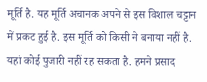मूर्ति है. यह मूर्ति अचानक अपने से इस विशाल चट्टान में प्रकट हुई है. इस मूर्ति को किसी ने बनाया नहीं है. यहां कोई पुजारी नहीं रह सकता है. हमने प्रसाद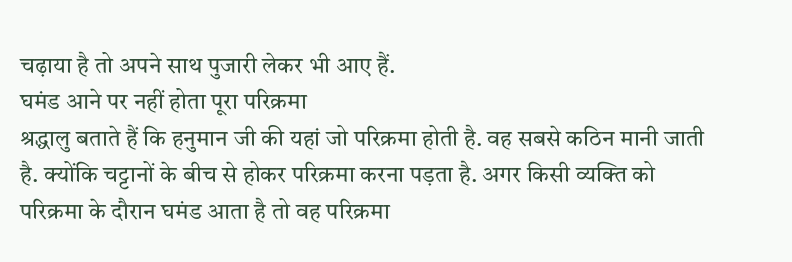चढ़ाया है तो अपने साथ पुजारी लेकर भी आए हैं.
घमंड आने पर नहीं होता पूरा परिक्रमा
श्रद्धालु बताते हैं कि हनुमान जी की यहां जो परिक्रमा होती है. वह सबसे कठिन मानी जाती है. क्योंकि चट्टानों के बीच से होकर परिक्रमा करना पड़ता है. अगर किसी व्यक्ति को परिक्रमा के दौरान घमंड आता है तो वह परिक्रमा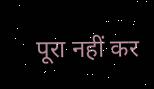पूरा नहीं कर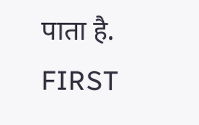पाता है.
FIRST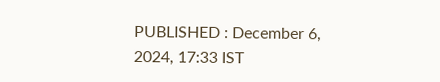PUBLISHED : December 6, 2024, 17:33 IST